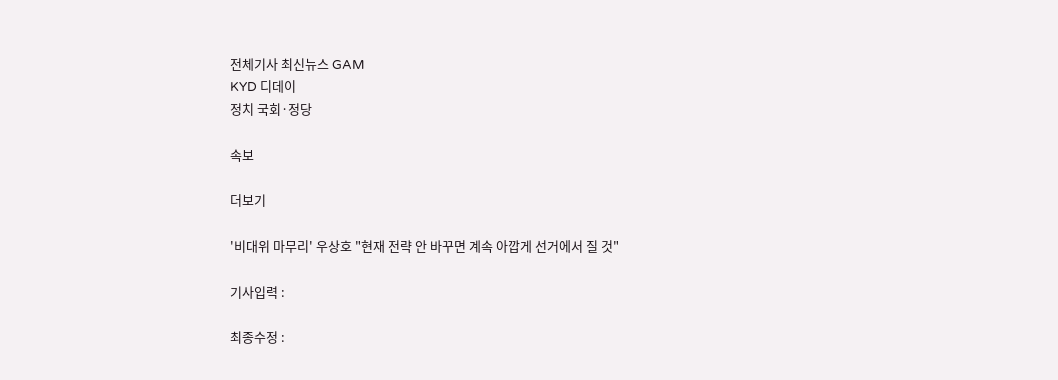전체기사 최신뉴스 GAM
KYD 디데이
정치 국회·정당

속보

더보기

'비대위 마무리' 우상호 "현재 전략 안 바꾸면 계속 아깝게 선거에서 질 것"

기사입력 :

최종수정 :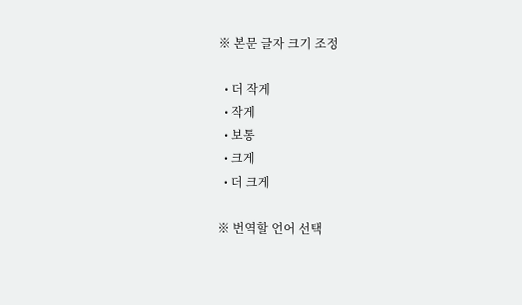※ 본문 글자 크기 조정

  • 더 작게
  • 작게
  • 보통
  • 크게
  • 더 크게

※ 번역할 언어 선택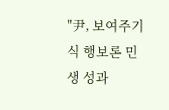"尹, 보여주기식 행보론 민생 성과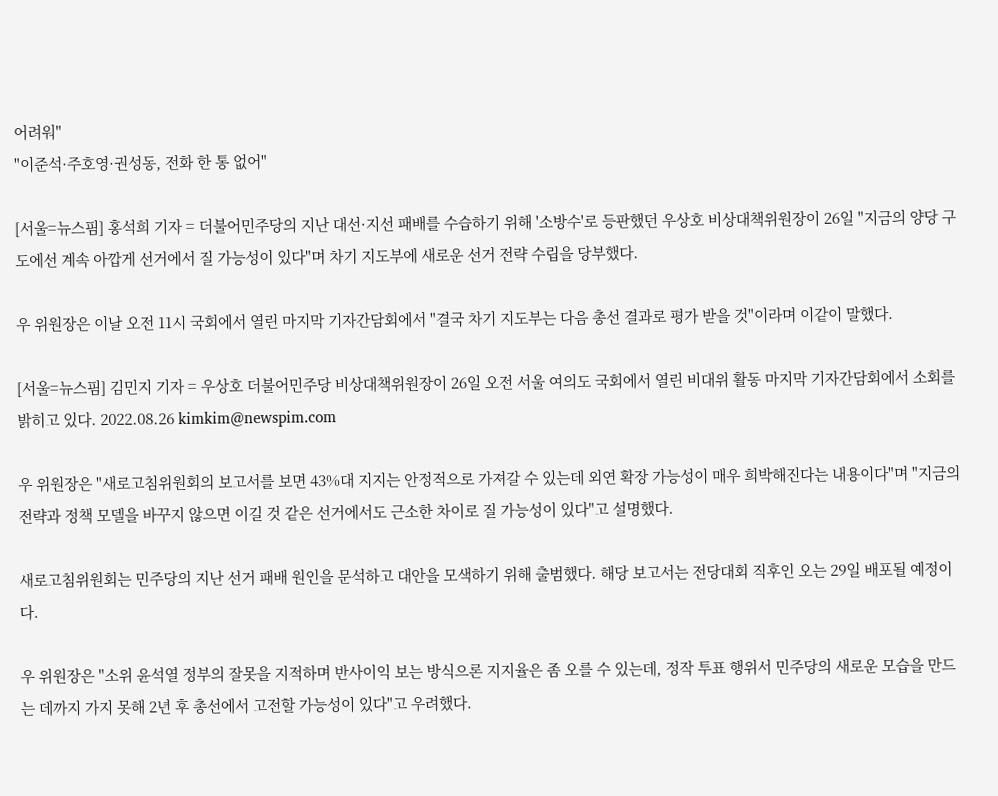어려워"
"이준석·주호영·권성동, 전화 한 통 없어"

[서울=뉴스핌] 홍석희 기자 = 더불어민주당의 지난 대선·지선 패배를 수습하기 위해 '소방수'로 등판했던 우상호 비상대책위원장이 26일 "지금의 양당 구도에선 계속 아깝게 선거에서 질 가능성이 있다"며 차기 지도부에 새로운 선거 전략 수립을 당부했다.

우 위원장은 이날 오전 11시 국회에서 열린 마지막 기자간담회에서 "결국 차기 지도부는 다음 총선 결과로 평가 받을 것"이라며 이같이 말했다.

[서울=뉴스핌] 김민지 기자 = 우상호 더불어민주당 비상대책위원장이 26일 오전 서울 여의도 국회에서 열린 비대위 활동 마지막 기자간담회에서 소회를 밝히고 있다. 2022.08.26 kimkim@newspim.com

우 위원장은 "새로고침위원회의 보고서를 보면 43%대 지지는 안정적으로 가져갈 수 있는데 외연 확장 가능성이 매우 희박해진다는 내용이다"며 "지금의 전략과 정책 모델을 바꾸지 않으면 이길 것 같은 선거에서도 근소한 차이로 질 가능성이 있다"고 설명했다.

새로고침위원회는 민주당의 지난 선거 패배 원인을 문석하고 대안을 모색하기 위해 출범했다. 해당 보고서는 전당대회 직후인 오는 29일 배포될 예정이다.

우 위원장은 "소위 윤석열 정부의 잘못을 지적하며 반사이익 보는 방식으론 지지율은 좀 오를 수 있는데, 정작 투표 행위서 민주당의 새로운 모습을 만드는 데까지 가지 못해 2년 후 총선에서 고전할 가능성이 있다"고 우려했다.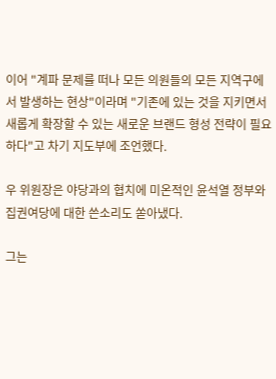이어 "계파 문제를 떠나 모든 의원들의 모든 지역구에서 발생하는 현상"이라며 "기존에 있는 것을 지키면서 새롭게 확장할 수 있는 새로운 브랜드 형성 전략이 필요하다"고 차기 지도부에 조언했다.

우 위원장은 야당과의 협치에 미온적인 윤석열 정부와 집권여당에 대한 쓴소리도 쏟아냈다.

그는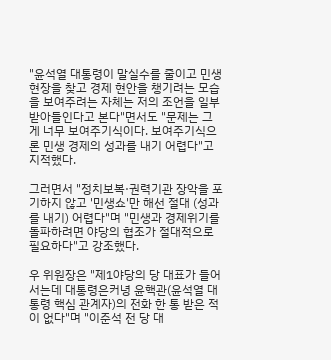"윤석열 대통령이 말실수를 줄이고 민생 현장을 찾고 경제 현안을 챙기려는 모습을 보여주려는 자체는 저의 조언을 일부 받아들인다고 본다"면서도 "문제는 그게 너무 보여주기식이다. 보여주기식으론 민생 경제의 성과를 내기 어렵다"고 지적했다.

그러면서 "정치보복·권력기관 장악을 포기하지 않고 '민생쇼'만 해선 절대 (성과를 내기) 어렵다"며 "민생과 경제위기를 돌파하려면 야당의 협조가 절대적으로 필요하다"고 강조했다.

우 위원장은 "제1야당의 당 대표가 들어서는데 대통령은커녕 윤핵관(윤석열 대통령 핵심 관계자)의 전화 한 통 받은 적이 없다"며 "이준석 전 당 대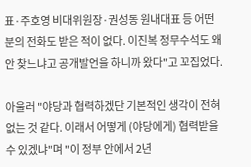표·주호영 비대위원장·권성동 원내대표 등 어떤 분의 전화도 받은 적이 없다. 이진복 정무수석도 왜 안 찾느냐고 공개발언을 하니까 왔다"고 꼬집었다.

아울러 "야당과 협력하겠단 기본적인 생각이 전혀 없는 것 같다. 이래서 어떻게 (야당에게) 협력받을 수 있겠냐"며 "이 정부 안에서 2년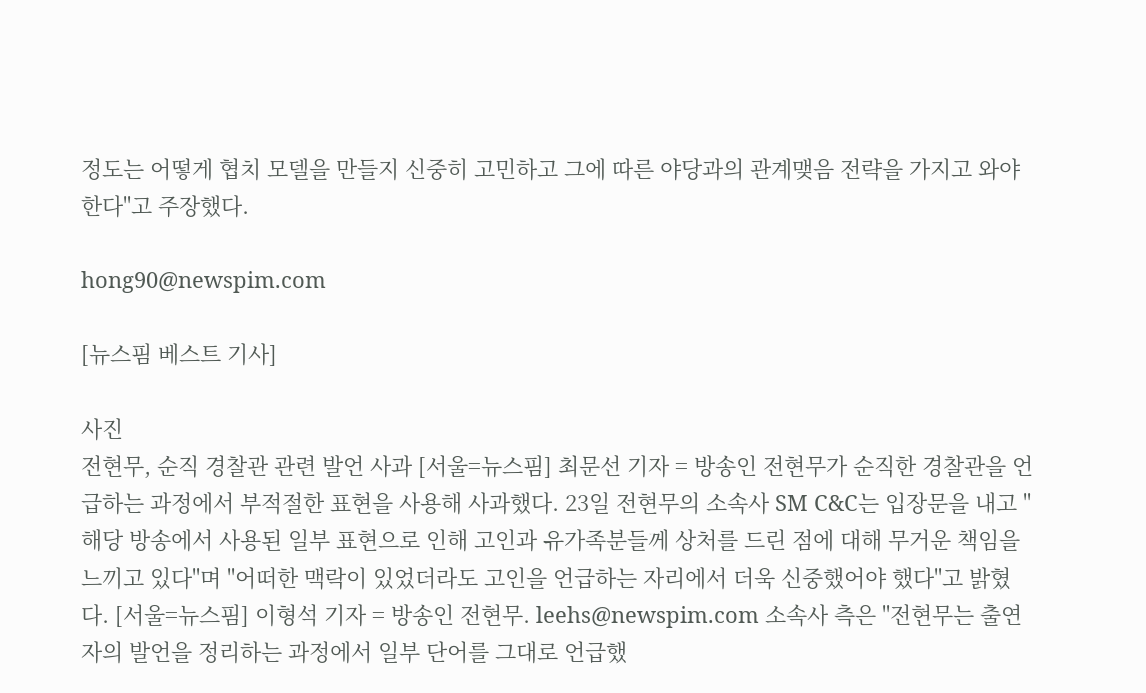정도는 어떻게 협치 모델을 만들지 신중히 고민하고 그에 따른 야당과의 관계맺음 전략을 가지고 와야 한다"고 주장했다.

hong90@newspim.com

[뉴스핌 베스트 기사]

사진
전현무, 순직 경찰관 관련 발언 사과 [서울=뉴스핌] 최문선 기자 = 방송인 전현무가 순직한 경찰관을 언급하는 과정에서 부적절한 표현을 사용해 사과했다. 23일 전현무의 소속사 SM C&C는 입장문을 내고 "해당 방송에서 사용된 일부 표현으로 인해 고인과 유가족분들께 상처를 드린 점에 대해 무거운 책임을 느끼고 있다"며 "어떠한 맥락이 있었더라도 고인을 언급하는 자리에서 더욱 신중했어야 했다"고 밝혔다. [서울=뉴스핌] 이형석 기자 = 방송인 전현무. leehs@newspim.com 소속사 측은 "전현무는 출연자의 발언을 정리하는 과정에서 일부 단어를 그대로 언급했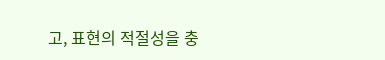고, 표현의 적절성을 충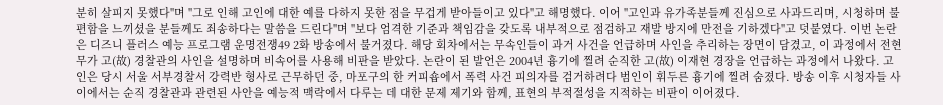분히 살피지 못했다"며 "그로 인해 고인에 대한 예를 다하지 못한 점을 무겁게 받아들이고 있다"고 해명했다. 이어 "고인과 유가족분들께 진심으로 사과드리며, 시청하며 불편함을 느끼셨을 분들께도 죄송하다는 말씀을 드린다"며 "보다 엄격한 기준과 책임감을 갖도록 내부적으로 점검하고 재발 방지에 만전을 기하겠다"고 덧붙였다. 이번 논란은 디즈니 플러스 예능 프로그램 운명전쟁49 2화 방송에서 불거졌다. 해당 회차에서는 무속인들이 과거 사건을 언급하며 사인을 추리하는 장면이 담겼고, 이 과정에서 전현무가 고(故) 경찰관의 사인을 설명하며 비속어를 사용해 비판을 받았다. 논란이 된 발언은 2004년 흉기에 찔려 순직한 고(故) 이재현 경장을 언급하는 과정에서 나왔다. 고인은 당시 서울 서부경찰서 강력반 형사로 근무하던 중, 마포구의 한 커피숍에서 폭력 사건 피의자를 검거하려다 범인이 휘두른 흉기에 찔려 숨졌다. 방송 이후 시청자들 사이에서는 순직 경찰관과 관련된 사안을 예능적 맥락에서 다루는 데 대한 문제 제기와 함께, 표현의 부적절성을 지적하는 비판이 이어졌다.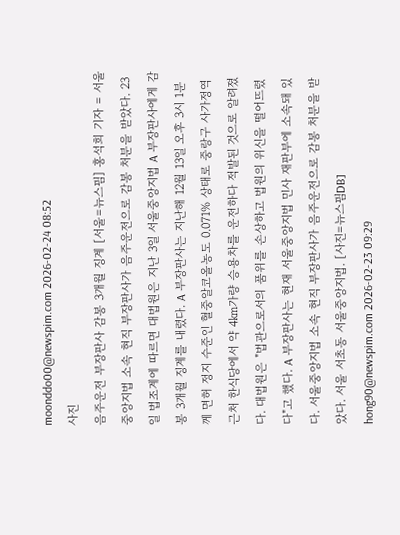moonddo00@newspim.com 2026-02-24 08:52
사진
음주운전 부장판사 감봉 3개월 징계 [서울=뉴스핌] 홍석희 기자 = 서울중앙지법 소속 현직 부장판사가 음주운전으로 감봉 처분을 받았다. 23일 법조계에 따르면 대법원은 지난 3일 서울중앙지법 A 부장판사에게 감봉 3개월 징계를 내렸다. A 부장판사는 지난해 12월 13일 오후 3시 1분께 면허 정지 수준인 혈중알코올농도 0.071% 상태로 중랑구 사가정역 근처 한식당에서 약 4㎞가량 승용차를 운전하다 적발된 것으로 알려졌다. 대법원은 "법관으로서의 품위를 손상하고 법원의 위신을 떨어뜨렸다"고 했다. A 부장판사는 현재 서울중앙지법 민사 재판부에 소속돼 있다. 서울중앙지법 소속 현직 부장판사가 음주운전으로 감봉 처분을 받았다. 서울 서초동 서울중앙지법. [사진=뉴스핌DB] hong90@newspim.com 2026-02-23 09:29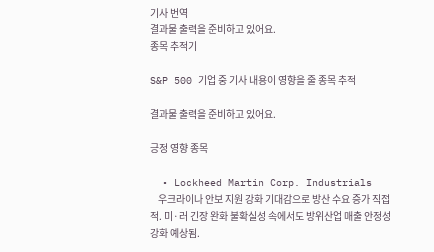기사 번역
결과물 출력을 준비하고 있어요.
종목 추적기

S&P 500 기업 중 기사 내용이 영향을 줄 종목 추적

결과물 출력을 준비하고 있어요.

긍정 영향 종목

  • Lockheed Martin Corp. Industrials
    우크라이나 안보 지원 강화 기대감으로 방산 수요 증가 직접적. 미·러 긴장 완화 불확실성 속에서도 방위산업 매출 안정성 강화 예상됨.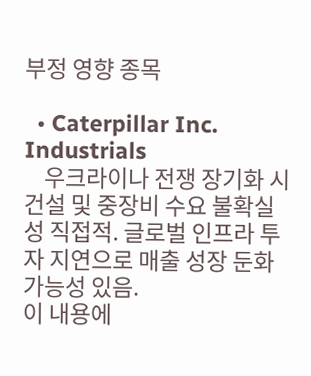부정 영향 종목

  • Caterpillar Inc. Industrials
    우크라이나 전쟁 장기화 시 건설 및 중장비 수요 불확실성 직접적. 글로벌 인프라 투자 지연으로 매출 성장 둔화 가능성 있음.
이 내용에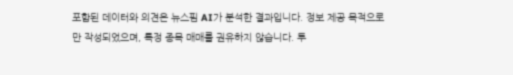포함된 데이터와 의견은 뉴스핌 AI가 분석한 결과입니다. 정보 제공 목적으로만 작성되었으며, 특정 종목 매매를 권유하지 않습니다. 투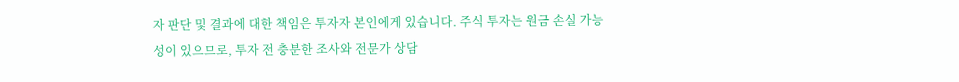자 판단 및 결과에 대한 책임은 투자자 본인에게 있습니다. 주식 투자는 원금 손실 가능성이 있으므로, 투자 전 충분한 조사와 전문가 상담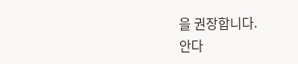을 권장합니다.
안다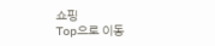쇼핑
Top으로 이동